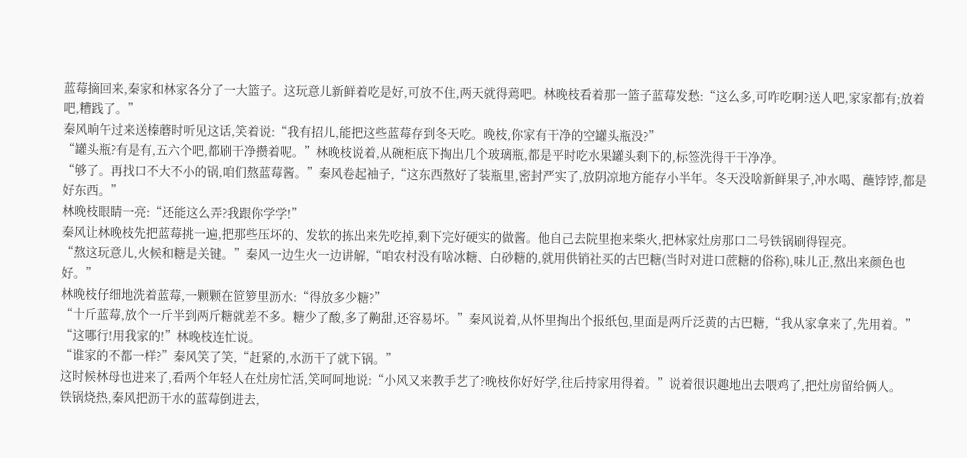蓝莓摘回来,秦家和林家各分了一大篮子。这玩意儿新鲜着吃是好,可放不住,两天就得蔫吧。林晚枝看着那一篮子蓝莓发愁:“这么多,可咋吃啊?送人吧,家家都有;放着吧,糟践了。”
秦风晌午过来送榛蘑时听见这话,笑着说:“我有招儿,能把这些蓝莓存到冬天吃。晚枝,你家有干净的空罐头瓶没?”
“罐头瓶?有是有,五六个吧,都刷干净攒着呢。”林晚枝说着,从碗柜底下掏出几个玻璃瓶,都是平时吃水果罐头剩下的,标签洗得干干净净。
“够了。再找口不大不小的锅,咱们熬蓝莓酱。”秦风卷起袖子,“这东西熬好了装瓶里,密封严实了,放阴凉地方能存小半年。冬天没啥新鲜果子,冲水喝、蘸饽饽,都是好东西。”
林晚枝眼睛一亮:“还能这么弄?我跟你学学!”
秦风让林晚枝先把蓝莓挑一遍,把那些压坏的、发软的拣出来先吃掉,剩下完好硬实的做酱。他自己去院里抱来柴火,把林家灶房那口二号铁锅刷得锃亮。
“熬这玩意儿,火候和糖是关键。”秦风一边生火一边讲解,“咱农村没有啥冰糖、白砂糖的,就用供销社买的古巴糖(当时对进口蔗糖的俗称),味儿正,熬出来颜色也好。”
林晚枝仔细地洗着蓝莓,一颗颗在笸箩里沥水:“得放多少糖?”
“十斤蓝莓,放个一斤半到两斤糖就差不多。糖少了酸,多了齁甜,还容易坏。”秦风说着,从怀里掏出个报纸包,里面是两斤泛黄的古巴糖,“我从家拿来了,先用着。”
“这哪行!用我家的!”林晚枝连忙说。
“谁家的不都一样?”秦风笑了笑,“赶紧的,水沥干了就下锅。”
这时候林母也进来了,看两个年轻人在灶房忙活,笑呵呵地说:“小风又来教手艺了?晚枝你好好学,往后持家用得着。”说着很识趣地出去喂鸡了,把灶房留给俩人。
铁锅烧热,秦风把沥干水的蓝莓倒进去,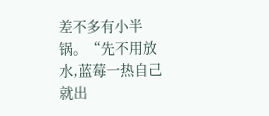差不多有小半锅。“先不用放水,蓝莓一热自己就出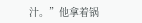汁。”他拿着锅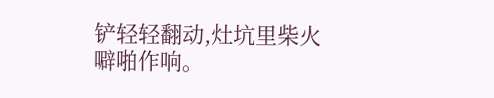铲轻轻翻动,灶坑里柴火噼啪作响。